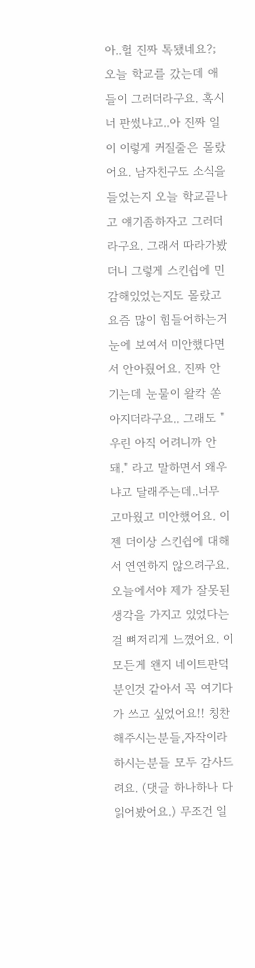아..헐 진짜 톡됐네요?; 오늘 학교를 갔는데 애들이 그러더라구요. 혹시 너 판썼냐고..아 진짜 일이 이렇게 커질줄은 몰랐어요. 남자친구도 소식을 들었는지 오늘 학교끝나고 얘기좀하자고 그러더라구요. 그래서 따라가봤더니 그렇게 스킨쉽에 민감해있었는지도 몰랐고 요즘 많이 힘들어하는거 눈에 보여서 미안했다면서 안아줬어요. 진짜 안기는데 눈물이 왈칵 쏟아지더라구요.. 그래도 "우린 아직 어려니까 안돼." 라고 말하면서 왜우냐고 달래주는데..너무 고마웠고 미안했어요. 이젠 더이상 스킨쉽에 대해서 연연하지 않으려구요. 오늘에서야 제가 잘못된 생각을 가지고 있었다는걸 뼈저리게 느꼈어요. 이 모든게 왠지 네이트판덕분인것 같아서 꼭 여기다가 쓰고 싶었어요!! 칭찬해주시는분들,자작이라 하시는분들 모두 감사드려요. (댓글 하나하나 다 읽어봤어요.) 무조건 일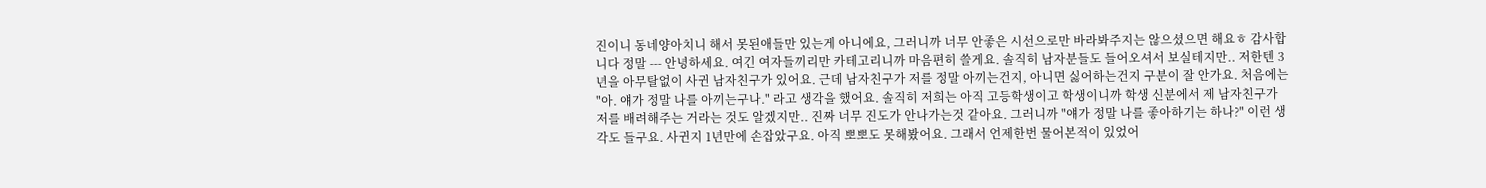진이니 동네양아치니 해서 못된애들만 있는게 아니에요, 그러니까 너무 안좋은 시선으로만 바라봐주지는 않으셨으면 해요ㅎ 감사합니다 정말 --- 안녕하세요. 여긴 여자들끼리만 카테고리니까 마음편히 쓸게요. 솔직히 남자분들도 들어오셔서 보실테지만.. 저한텐 3년을 아무탈없이 사귄 남자친구가 있어요. 근데 남자친구가 저를 정말 아끼는건지, 아니면 싫어하는건지 구분이 잘 안가요. 처음에는 "아. 얘가 정말 나를 아끼는구나." 라고 생각을 했어요. 솔직히 저희는 아직 고등학생이고 학생이니까 학생 신분에서 제 남자친구가 저를 배려해주는 거라는 것도 알겠지만.. 진짜 너무 진도가 안나가는것 같아요. 그러니까 "얘가 정말 나를 좋아하기는 하나?" 이런 생각도 들구요. 사귄지 1년만에 손잡았구요. 아직 뽀뽀도 못해봤어요. 그래서 언제한번 물어본적이 있었어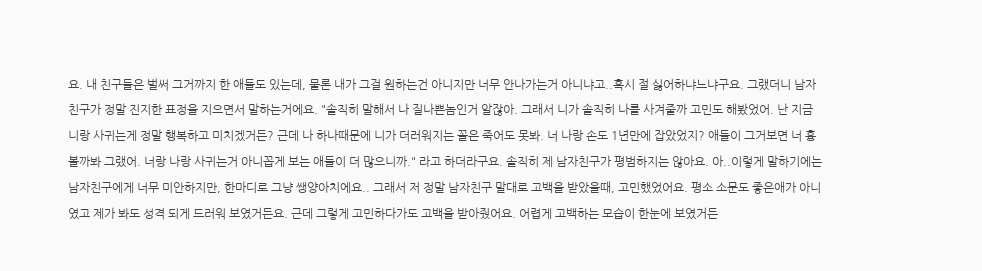요. 내 친구들은 벌써 그거까지 한 애들도 있는데, 물론 내가 그걸 원하는건 아니지만 너무 안나가는거 아니냐고..혹시 절 싫어하냐느냐구요. 그랬더니 남자친구가 정말 진지한 표정을 지으면서 말하는거에요. "솔직히 말해서 나 질나쁜놈인거 알잖아. 그래서 니가 솔직히 나를 사겨줄까 고민도 해봤었어. 난 지금 니랑 사귀는게 정말 행복하고 미치겠거든? 근데 나 하나때문에 니가 더러워지는 꼴은 죽어도 못봐. 너 나랑 손도 1년만에 잡았었지? 애들이 그거보면 너 흉볼까봐 그랬어. 너랑 나랑 사귀는거 아니꼽게 보는 애들이 더 많으니까." 라고 하더라구요. 솔직히 제 남자친구가 평범하지는 않아요. 아..이렇게 말하기에는 남자친구에게 너무 미안하지만, 한마디로 그냥 쌩양아치에요.. 그래서 저 정말 남자친구 말대로 고백을 받았을때, 고민했었어요. 평소 소문도 좋은애가 아니였고 제가 봐도 성격 되게 드러워 보였거든요. 근데 그렇게 고민하다가도 고백을 받아줬어요. 어렵게 고백하는 모습이 한눈에 보였거든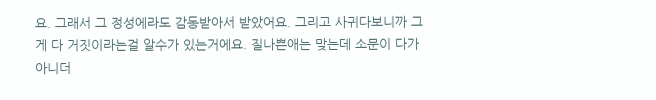요. 그래서 그 정성에라도 감동받아서 받았어요. 그리고 사귀다보니까 그게 다 거짓이라는걸 알수가 있는거에요. 질나쁜애는 맞는데 소문이 다가 아니더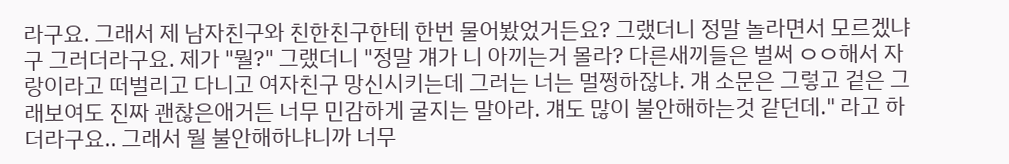라구요. 그래서 제 남자친구와 친한친구한테 한번 물어봤었거든요? 그랬더니 정말 놀라면서 모르겠냐구 그러더라구요. 제가 "뭘?" 그랬더니 "정말 걔가 니 아끼는거 몰라? 다른새끼들은 벌써 ㅇㅇ해서 자랑이라고 떠벌리고 다니고 여자친구 망신시키는데 그러는 너는 멀쩡하잖냐. 걔 소문은 그렇고 겉은 그래보여도 진짜 괜찮은애거든 너무 민감하게 굴지는 말아라. 걔도 많이 불안해하는것 같던데." 라고 하더라구요.. 그래서 뭘 불안해하냐니까 너무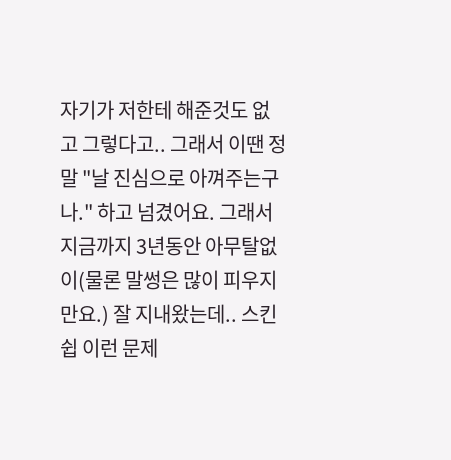자기가 저한테 해준것도 없고 그렇다고.. 그래서 이땐 정말 "날 진심으로 아껴주는구나." 하고 넘겼어요. 그래서 지금까지 3년동안 아무탈없이(물론 말썽은 많이 피우지만요.) 잘 지내왔는데.. 스킨쉽 이런 문제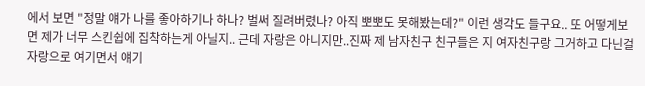에서 보면 "정말 얘가 나를 좋아하기나 하나? 벌써 질려버렸나? 아직 뽀뽀도 못해봤는데?" 이런 생각도 들구요.. 또 어떻게보면 제가 너무 스킨쉽에 집착하는게 아닐지.. 근데 자랑은 아니지만..진짜 제 남자친구 친구들은 지 여자친구랑 그거하고 다닌걸 자랑으로 여기면서 얘기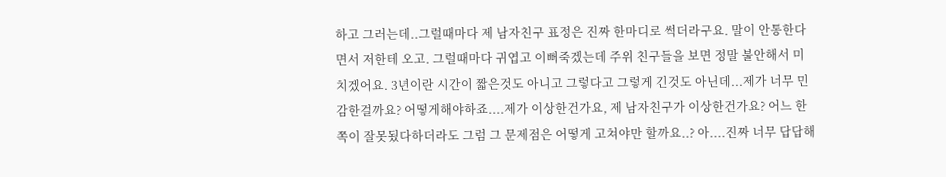하고 그러는데..그럴때마다 제 남자친구 표정은 진짜 한마디로 썩더라구요. 말이 안통한다면서 저한테 오고. 그럴때마다 귀엽고 이뻐죽겠는데 주위 친구들을 보면 정말 불안해서 미치겠어요. 3년이란 시간이 짧은것도 아니고 그렇다고 그렇게 긴것도 아닌데...제가 너무 민감한걸까요? 어떻게해야하죠....제가 이상한건가요, 제 남자친구가 이상한건가요? 어느 한쪽이 잘못됬다하더라도 그럼 그 문제점은 어떻게 고쳐야만 할까요..? 아....진짜 너무 답답해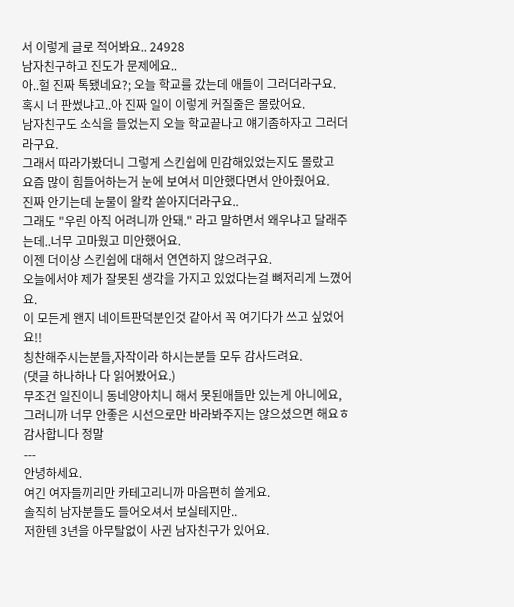서 이렇게 글로 적어봐요.. 24928
남자친구하고 진도가 문제에요..
아..헐 진짜 톡됐네요?; 오늘 학교를 갔는데 애들이 그러더라구요.
혹시 너 판썼냐고..아 진짜 일이 이렇게 커질줄은 몰랐어요.
남자친구도 소식을 들었는지 오늘 학교끝나고 얘기좀하자고 그러더라구요.
그래서 따라가봤더니 그렇게 스킨쉽에 민감해있었는지도 몰랐고
요즘 많이 힘들어하는거 눈에 보여서 미안했다면서 안아줬어요.
진짜 안기는데 눈물이 왈칵 쏟아지더라구요..
그래도 "우린 아직 어려니까 안돼." 라고 말하면서 왜우냐고 달래주는데..너무 고마웠고 미안했어요.
이젠 더이상 스킨쉽에 대해서 연연하지 않으려구요.
오늘에서야 제가 잘못된 생각을 가지고 있었다는걸 뼈저리게 느꼈어요.
이 모든게 왠지 네이트판덕분인것 같아서 꼭 여기다가 쓰고 싶었어요!!
칭찬해주시는분들,자작이라 하시는분들 모두 감사드려요.
(댓글 하나하나 다 읽어봤어요.)
무조건 일진이니 동네양아치니 해서 못된애들만 있는게 아니에요,
그러니까 너무 안좋은 시선으로만 바라봐주지는 않으셨으면 해요ㅎ
감사합니다 정말
---
안녕하세요.
여긴 여자들끼리만 카테고리니까 마음편히 쓸게요.
솔직히 남자분들도 들어오셔서 보실테지만..
저한텐 3년을 아무탈없이 사귄 남자친구가 있어요.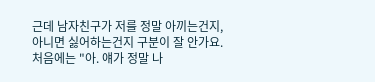근데 남자친구가 저를 정말 아끼는건지, 아니면 싫어하는건지 구분이 잘 안가요.
처음에는 "아. 얘가 정말 나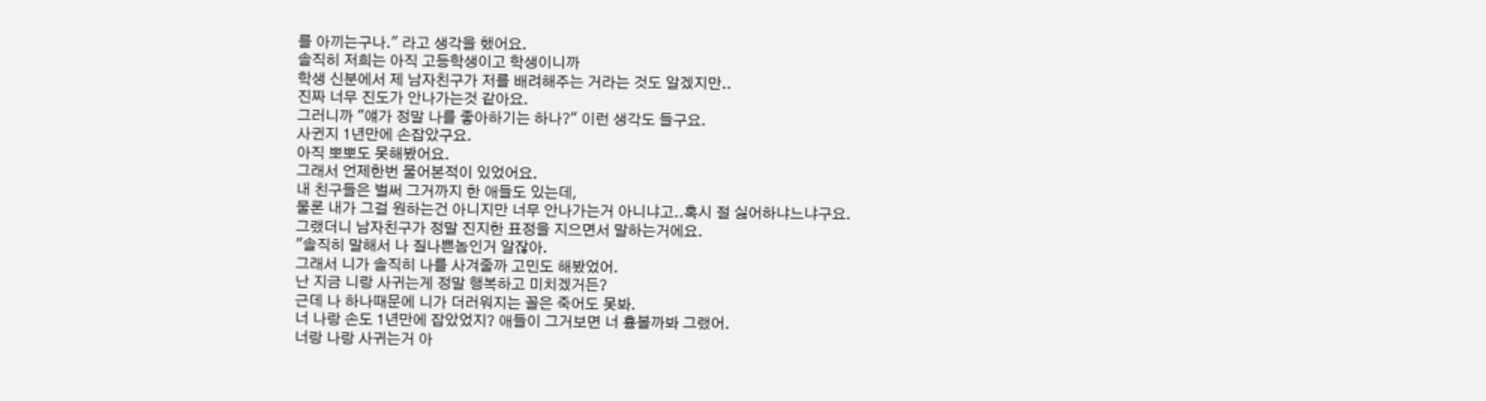를 아끼는구나." 라고 생각을 했어요.
솔직히 저희는 아직 고등학생이고 학생이니까
학생 신분에서 제 남자친구가 저를 배려해주는 거라는 것도 알겠지만..
진짜 너무 진도가 안나가는것 같아요.
그러니까 "얘가 정말 나를 좋아하기는 하나?" 이런 생각도 들구요.
사귄지 1년만에 손잡았구요.
아직 뽀뽀도 못해봤어요.
그래서 언제한번 물어본적이 있었어요.
내 친구들은 벌써 그거까지 한 애들도 있는데,
물론 내가 그걸 원하는건 아니지만 너무 안나가는거 아니냐고..혹시 절 싫어하냐느냐구요.
그랬더니 남자친구가 정말 진지한 표정을 지으면서 말하는거에요.
"솔직히 말해서 나 질나쁜놈인거 알잖아.
그래서 니가 솔직히 나를 사겨줄까 고민도 해봤었어.
난 지금 니랑 사귀는게 정말 행복하고 미치겠거든?
근데 나 하나때문에 니가 더러워지는 꼴은 죽어도 못봐.
너 나랑 손도 1년만에 잡았었지? 애들이 그거보면 너 흉볼까봐 그랬어.
너랑 나랑 사귀는거 아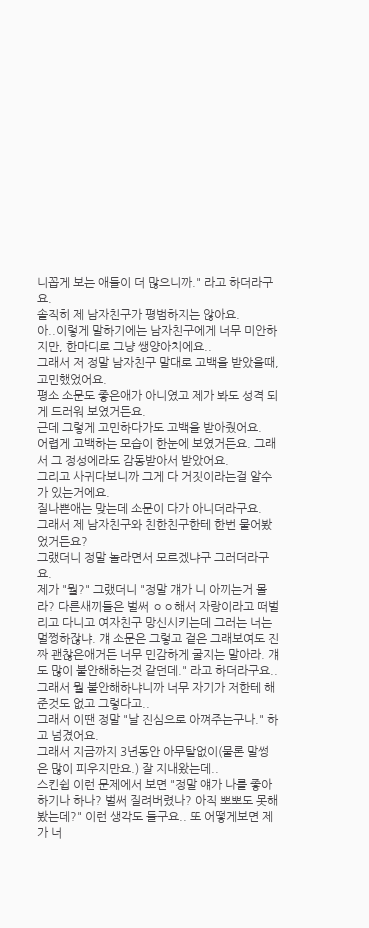니꼽게 보는 애들이 더 많으니까." 라고 하더라구요.
솔직히 제 남자친구가 평범하지는 않아요.
아..이렇게 말하기에는 남자친구에게 너무 미안하지만, 한마디로 그냥 쌩양아치에요..
그래서 저 정말 남자친구 말대로 고백을 받았을때, 고민했었어요.
평소 소문도 좋은애가 아니였고 제가 봐도 성격 되게 드러워 보였거든요.
근데 그렇게 고민하다가도 고백을 받아줬어요.
어렵게 고백하는 모습이 한눈에 보였거든요. 그래서 그 정성에라도 감동받아서 받았어요.
그리고 사귀다보니까 그게 다 거짓이라는걸 알수가 있는거에요.
질나쁜애는 맞는데 소문이 다가 아니더라구요.
그래서 제 남자친구와 친한친구한테 한번 물어봤었거든요?
그랬더니 정말 놀라면서 모르겠냐구 그러더라구요.
제가 "뭘?" 그랬더니 "정말 걔가 니 아끼는거 몰라? 다른새끼들은 벌써 ㅇㅇ해서 자랑이라고 떠벌리고 다니고 여자친구 망신시키는데 그러는 너는 멀쩡하잖냐. 걔 소문은 그렇고 겉은 그래보여도 진짜 괜찮은애거든 너무 민감하게 굴지는 말아라. 걔도 많이 불안해하는것 같던데." 라고 하더라구요..
그래서 뭘 불안해하냐니까 너무 자기가 저한테 해준것도 없고 그렇다고..
그래서 이땐 정말 "날 진심으로 아껴주는구나." 하고 넘겼어요.
그래서 지금까지 3년동안 아무탈없이(물론 말썽은 많이 피우지만요.) 잘 지내왔는데..
스킨쉽 이런 문제에서 보면 "정말 얘가 나를 좋아하기나 하나? 벌써 질려버렸나? 아직 뽀뽀도 못해봤는데?" 이런 생각도 들구요.. 또 어떻게보면 제가 너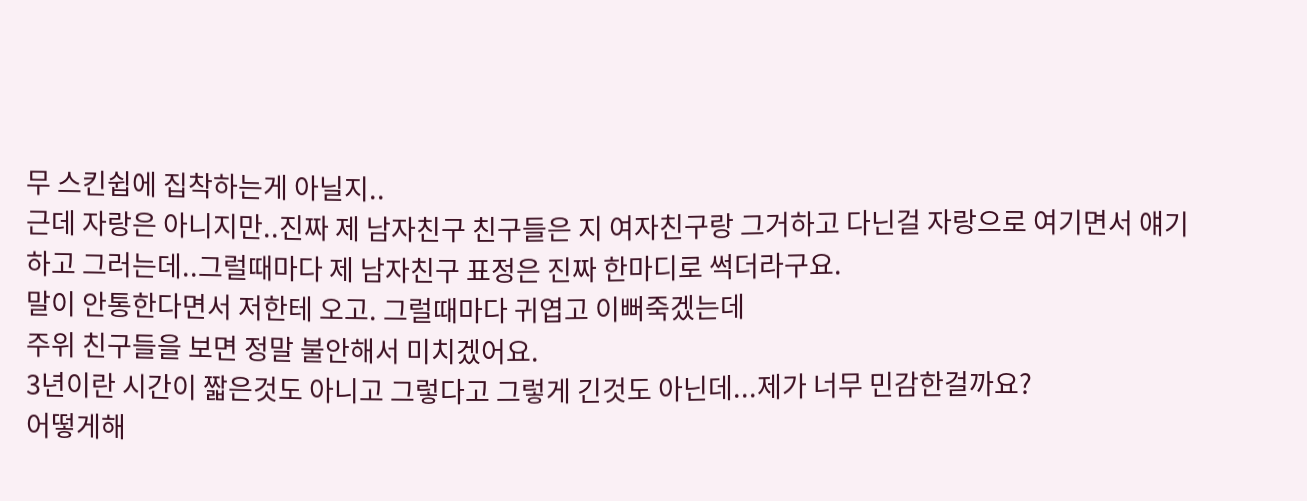무 스킨쉽에 집착하는게 아닐지..
근데 자랑은 아니지만..진짜 제 남자친구 친구들은 지 여자친구랑 그거하고 다닌걸 자랑으로 여기면서 얘기하고 그러는데..그럴때마다 제 남자친구 표정은 진짜 한마디로 썩더라구요.
말이 안통한다면서 저한테 오고. 그럴때마다 귀엽고 이뻐죽겠는데
주위 친구들을 보면 정말 불안해서 미치겠어요.
3년이란 시간이 짧은것도 아니고 그렇다고 그렇게 긴것도 아닌데...제가 너무 민감한걸까요?
어떻게해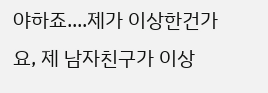야하죠....제가 이상한건가요, 제 남자친구가 이상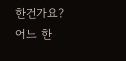한건가요?
어느 한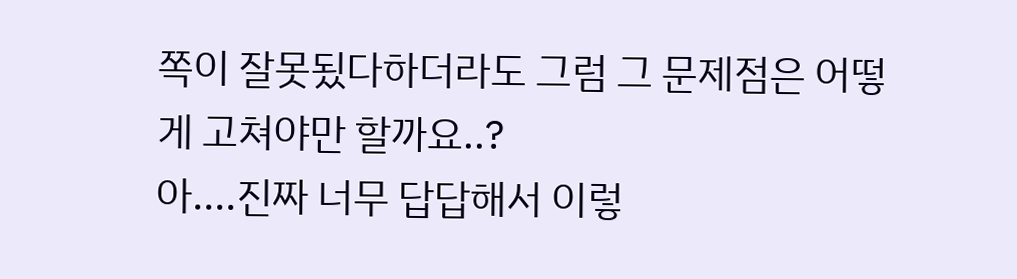쪽이 잘못됬다하더라도 그럼 그 문제점은 어떻게 고쳐야만 할까요..?
아....진짜 너무 답답해서 이렇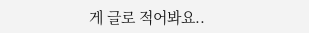게 글로 적어봐요..